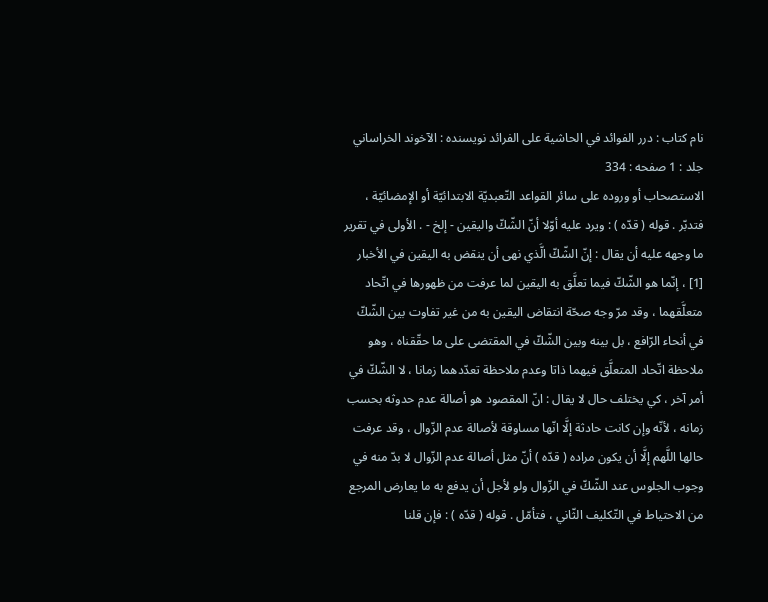نام کتاب : درر الفوائد في الحاشية على الفرائد نویسنده : الآخوند الخراساني جلد : 1 صفحه : 334
الاستصحاب أو وروده على سائر القواعد التّعبديّة الابتدائيّة أو الإمضائيّة ، فتدبّر . قوله ( قدّه ) : ويرد عليه أوّلا أنّ الشّكّ واليقين - إلخ - . الأولى في تقرير ما وجهه عليه أن يقال : إنّ الشّكّ الَّذي نهى أن ينقض به اليقين في الأخبار [1] ، إنّما هو الشّكّ فيما تعلَّق به اليقين لما عرفت من ظهورها في اتّحاد متعلَّقهما ، وقد مرّ وجه صحّة انتقاض اليقين به من غير تفاوت بين الشّكّ في أنحاء الرّافع ، بل بينه وبين الشّكّ في المقتضى على ما حقّقناه ، وهو ملاحظة اتّحاد المتعلَّق فيهما ذاتا وعدم ملاحظة تعدّدهما زمانا ، لا الشّكّ في أمر آخر ، كي يختلف حال لا يقال : انّ المقصود هو أصالة عدم حدوثه بحسب زمانه ، لأنّه وإن كانت حادثة إلَّا انّها مساوقة لأصالة عدم الزّوال ، وقد عرفت حالها اللَّهم إلَّا أن يكون مراده ( قدّه ) أنّ مثل أصالة عدم الزّوال لا بدّ منه في وجوب الجلوس عند الشّكّ في الزّوال ولو لأجل أن يدفع به ما يعارض المرجع من الاحتياط في التّكليف الثّاني ، فتأمّل . قوله ( قدّه ) : فإن قلنا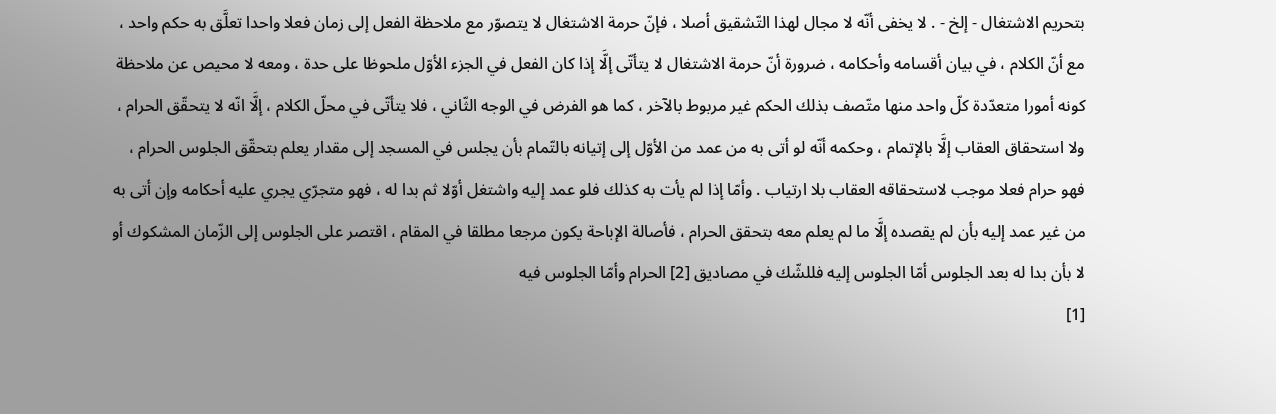بتحريم الاشتغال - إلخ - . لا يخفى أنّه لا مجال لهذا التّشقيق أصلا ، فإنّ حرمة الاشتغال لا يتصوّر مع ملاحظة الفعل إلى زمان فعلا واحدا تعلَّق به حكم واحد ، مع أنّ الكلام ، في بيان أقسامه وأحكامه ، ضرورة أنّ حرمة الاشتغال لا يتأتّى إلَّا إذا كان الفعل في الجزء الأوّل ملحوظا على حدة ، ومعه لا محيص عن ملاحظة كونه أمورا متعدّدة كلّ واحد منها متّصف بذلك الحكم غير مربوط بالآخر ، كما هو الفرض في الوجه الثّاني ، فلا يتأتّى في محلّ الكلام ، إلَّا انّه لا يتحقّق الحرام ، ولا استحقاق العقاب إلَّا بالإتمام ، وحكمه أنّه لو أتى به من عمد من الأوّل إلى إتيانه بالتّمام بأن يجلس في المسجد إلى مقدار يعلم بتحقّق الجلوس الحرام ، فهو حرام فعلا موجب لاستحقاقه العقاب بلا ارتياب . وأمّا إذا لم يأت به كذلك فلو عمد إليه واشتغل أوّلا ثم بدا له ، فهو متجرّي يجري عليه أحكامه وإن أتى به من غير عمد إليه بأن لم يقصده إلَّا ما لم يعلم معه بتحقق الحرام ، فأصالة الإباحة يكون مرجعا مطلقا في المقام ، اقتصر على الجلوس إلى الزّمان المشكوك أو لا بأن بدا له بعد الجلوس أمّا الجلوس إليه فللشّك في مصاديق [2] الحرام وأمّا الجلوس فيه
[1]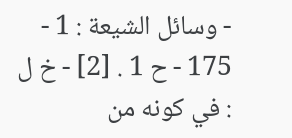- وسائل الشيعة : 1 - 175 - ح 1 . [2] - خ ل : في كونه من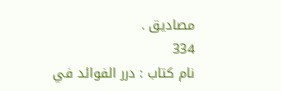مصاديق .
334
نام کتاب : درر الفوائد في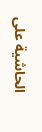الحاشية على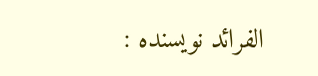الفرائد نویسنده :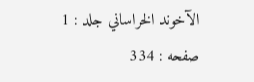الآخوند الخراساني جلد : 1 صفحه : 334